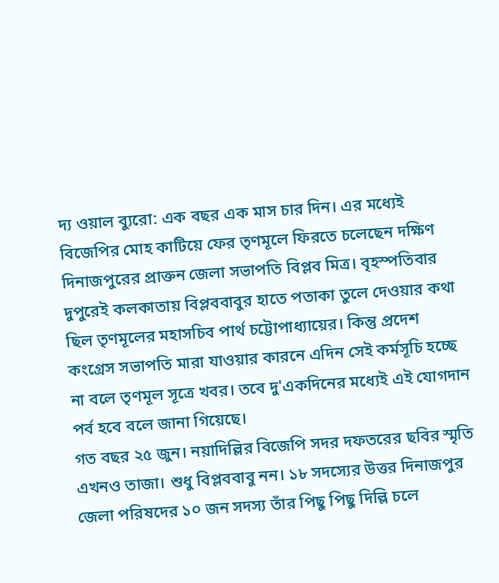দ্য ওয়াল ব্যুরো: এক বছর এক মাস চার দিন। এর মধ্যেই বিজেপির মোহ কাটিয়ে ফের তৃণমূলে ফিরতে চলেছেন দক্ষিণ দিনাজপুরের প্রাক্তন জেলা সভাপতি বিপ্লব মিত্র। বৃহস্পতিবার দুপুরেই কলকাতায় বিপ্লববাবুর হাতে পতাকা তুলে দেওয়ার কথা ছিল তৃণমূলের মহাসচিব পার্থ চট্টোপাধ্যায়ের। কিন্তু প্রদেশ কংগ্রেস সভাপতি মারা যাওয়ার কারনে এদিন সেই কর্মসূচি হচ্ছে না বলে তৃণমূল সূত্রে খবর। তবে দু'একদিনের মধ্যেই এই যোগদান পর্ব হবে বলে জানা গিয়েছে।
গত বছর ২৫ জুন। নয়াদিল্লির বিজেপি সদর দফতরের ছবির স্মৃতি এখনও তাজা। শুধু বিপ্লববাবু নন। ১৮ সদস্যের উত্তর দিনাজপুর জেলা পরিষদের ১০ জন সদস্য তাঁর পিছু পিছু দিল্লি চলে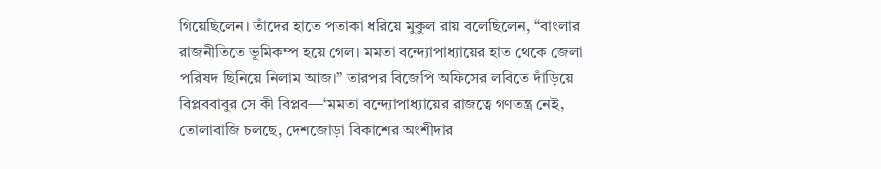গিয়েছিলেন। তাঁদের হাতে পতাকা ধরিয়ে মুকুল রায় বলেছিলেন, “বাংলার রাজনীতিতে ভূমিকম্প হয়ে গেল। মমতা বন্দ্যোপাধ্যায়ের হাত থেকে জেলা পরিষদ ছিনিয়ে নিলাম আজ।” তারপর বিজেপি অফিসের লবিতে দাঁড়িয়ে বিপ্লববাবুর সে কী বিপ্লব—‘মমতা বন্দ্যোপাধ্যায়ের রাজত্বে গণতন্ত্র নেই, তোলাবাজি চলছে, দেশজোড়া বিকাশের অংশীদার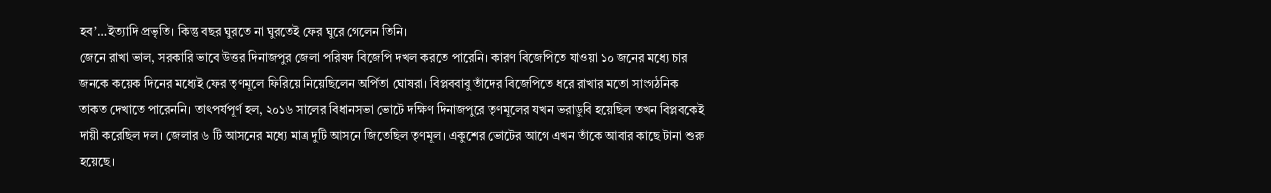হব’…ইত্যাদি প্রভৃতি। কিন্তু বছর ঘুরতে না ঘুরতেই ফের ঘুরে গেলেন তিনি।
জেনে রাখা ভাল, সরকারি ভাবে উত্তর দিনাজপুর জেলা পরিষদ বিজেপি দখল করতে পারেনি। কারণ বিজেপিতে যাওয়া ১০ জনের মধ্যে চার জনকে কয়েক দিনের মধ্যেই ফের তৃণমূলে ফিরিয়ে নিয়েছিলেন অর্পিতা ঘোষরা। বিপ্লববাবু তাঁদের বিজেপিতে ধরে রাখার মতো সাংগঠনিক তাকত দেখাতে পারেননি। তাৎপর্যপূর্ণ হল, ২০১৬ সালের বিধানসভা ভোটে দক্ষিণ দিনাজপুরে তৃণমূলের যখন ভরাডুবি হয়েছিল তখন বিপ্লবকেই দায়ী করেছিল দল। জেলার ৬ টি আসনের মধ্যে মাত্র দুটি আসনে জিতেছিল তৃণমূল। একুশের ভোটের আগে এখন তাঁকে আবার কাছে টানা শুরু হয়েছে।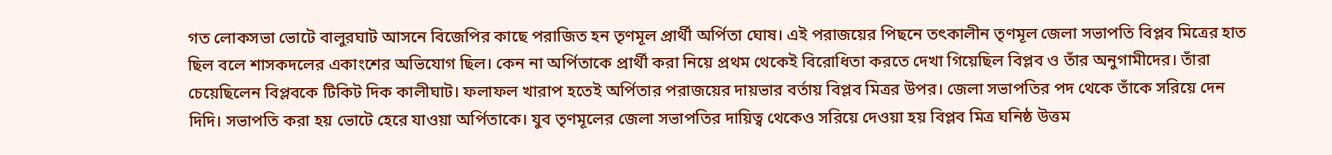গত লোকসভা ভোটে বালুরঘাট আসনে বিজেপির কাছে পরাজিত হন তৃণমূল প্রার্থী অর্পিতা ঘোষ। এই পরাজয়ের পিছনে তৎকালীন তৃণমূল জেলা সভাপতি বিপ্লব মিত্রের হাত ছিল বলে শাসকদলের একাংশের অভিযোগ ছিল। কেন না অর্পিতাকে প্রার্থী করা নিয়ে প্রথম থেকেই বিরোধিতা করতে দেখা গিয়েছিল বিপ্লব ও তাঁর অনুগামীদের। তাঁরা চেয়েছিলেন বিপ্লবকে টিকিট দিক কালীঘাট। ফলাফল খারাপ হতেই অর্পিতার পরাজয়ের দায়ভার বর্তায় বিপ্লব মিত্রর উপর। জেলা সভাপতির পদ থেকে তাঁকে সরিয়ে দেন দিদি। সভাপতি করা হয় ভোটে হেরে যাওয়া অর্পিতাকে। যুব তৃণমূলের জেলা সভাপতির দায়িত্ব থেকেও সরিয়ে দেওয়া হয় বিপ্লব মিত্র ঘনিষ্ঠ উত্তম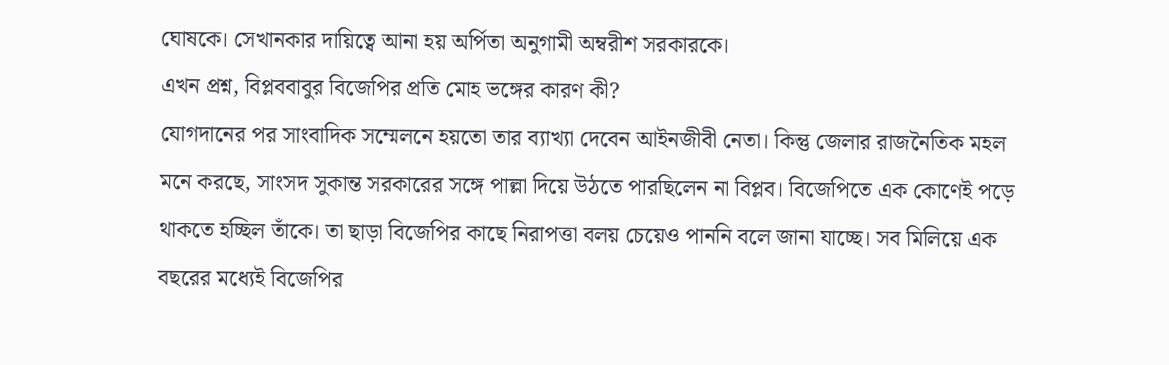ঘোষকে। সেখানকার দায়িত্বে আনা হয় অর্পিতা অনুগামী অম্বরীশ সরকারকে।
এখন প্রশ্ন, বিপ্লববাবুর বিজেপির প্রতি মোহ ভঙ্গের কারণ কী?
যোগদানের পর সাংবাদিক সম্মেলনে হয়তো তার ব্যাখ্যা দেবেন আইনজীবী নেতা। কিন্তু জেলার রাজনৈতিক মহল মনে করছে, সাংসদ সুকান্ত সরকারের সঙ্গে পাল্লা দিয়ে উঠতে পারছিলেন না বিপ্লব। বিজেপিতে এক কোণেই পড়ে থাকতে হচ্ছিল তাঁকে। তা ছাড়া বিজেপির কাছে নিরাপত্তা বলয় চেয়েও পাননি বলে জানা যাচ্ছে। সব মিলিয়ে এক বছরের মধ্যেই বিজেপির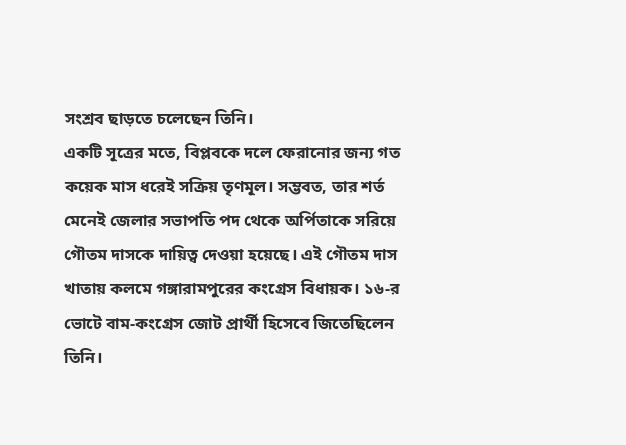সংশ্রব ছাড়তে চলেছেন তিনি।
একটি সূত্রের মতে, বিপ্লবকে দলে ফেরানোর জন্য গত কয়েক মাস ধরেই সক্রিয় তৃণমূল। সম্ভবত, তার শর্ত মেনেই জেলার সভাপতি পদ থেকে অর্পিতাকে সরিয়ে গৌতম দাসকে দায়িত্ব দেওয়া হয়েছে। এই গৌতম দাস খাতায় কলমে গঙ্গারামপুরের কংগ্রেস বিধায়ক। ১৬-র ভোটে বাম-কংগ্রেস জোট প্রার্থী হিসেবে জিতেছিলেন তিনি।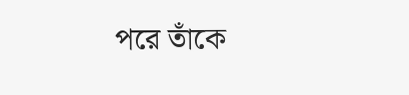পরে তাঁকে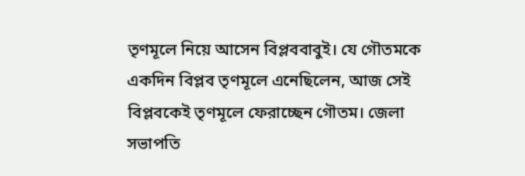তৃণমূলে নিয়ে আসেন বিপ্লববাবুই। যে গৌতমকে একদিন বিপ্লব তৃণমূলে এনেছিলেন, আজ সেই বিপ্লবকেই তৃণমূলে ফেরাচ্ছেন গৌতম। জেলা সভাপতি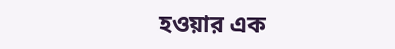হওয়ার এক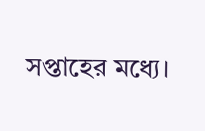সপ্তাহের মধ্যে।